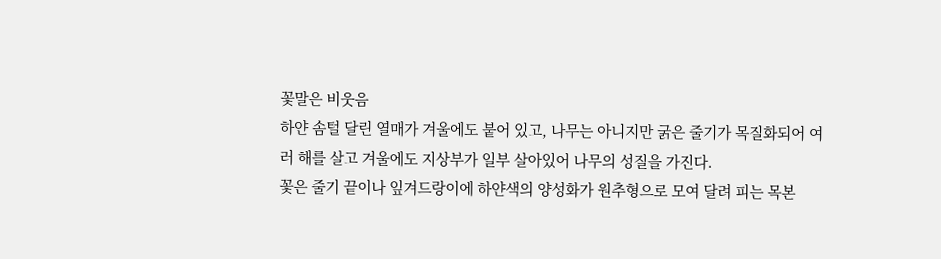꽃말은 비웃음
하얀 솜털 달린 열매가 겨울에도 붙어 있고, 나무는 아니지만 굵은 줄기가 목질화되어 여러 해를 살고 겨울에도 지상부가 일부 살아있어 나무의 성질을 가진다.
꽃은 줄기 끝이나 잎겨드랑이에 하얀색의 양성화가 원추형으로 모여 달려 피는 목본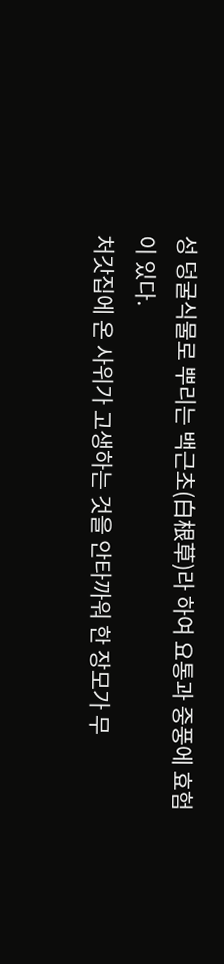성 덩굴식물로 뿌리는 백근초(白根草)라 하여 요통과 중풍에 효험이 있다.
처갓집에 온 사위가 고생하는 것을 안타까워 한 장모가 무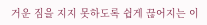거운 짐을 지지 못하도록 쉽게 끊어지는 이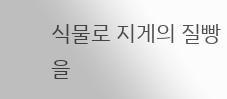식물로 지게의 질빵을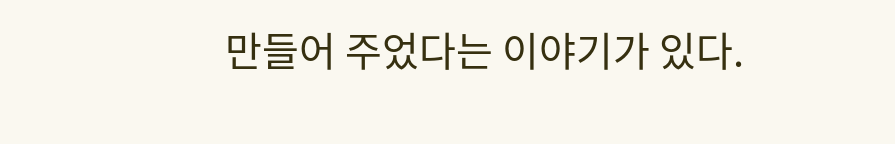만들어 주었다는 이야기가 있다.